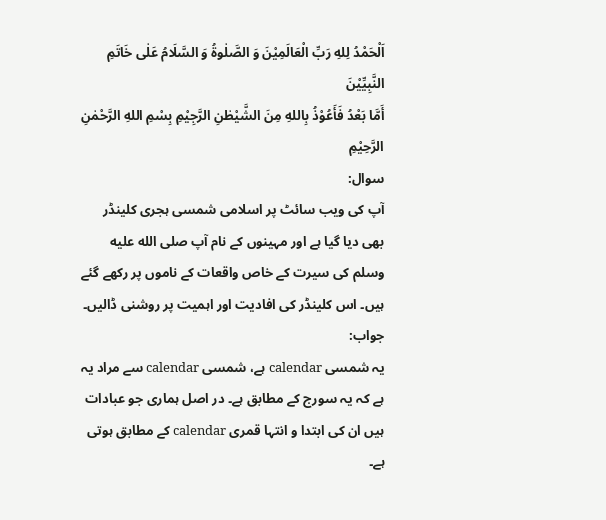اَلْحَمْدُ لِلهِ رَبِّ الْعَالَمِیْنَ وَ الصَّلٰوۃُ وَ السَّلَامُ عَلٰى خَاتَمِ النَّبِيِّيْنَ
أَمَّا بَعْدُ فَأَعُوْذُ بِاللهِ مِنَ الشَّيْطٰنِ الرَّجِيْمِ بِسْمِ اللهِ الرَّحْمٰنِ الرَّحِیْمِ
سوال:
آپ کی ویب سائٹ پر اسلامی شمسی ہجری کلینڈر بھی دیا گیا ہے اور مہینوں کے نام آپ صلى الله عليه وسلم کی سیرت کے خاص واقعات کے ناموں پر رکھے گئے ہیں۔ اس کلینڈر کی افادیت اور اہمیت پر روشنی ڈالیں۔
جواب:
یہ شمسی calendar ہے، شمسی calendar سے مراد یہ ہے کہ یہ سورج کے مطابق ہے۔ در اصل ہماری جو عبادات ہیں ان کی ابتدا و انتہا قمری calendar کے مطابق ہوتی ہے۔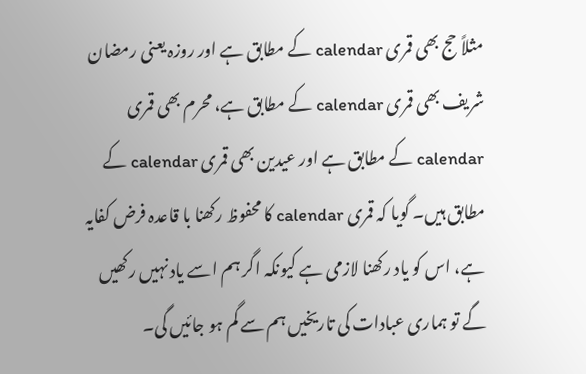مثلاً حج بھی قمری calendar کے مطابق ہے اور روزہ یعنی رمضان شریف بھی قمری calendar کے مطابق ہے، محرم بھی قمری calendar کے مطابق ہے اور عیدین بھی قمری calendar کے مطابق ہیں۔ گویا کہ قمری calendar کا محفوظ رکھنا با قاعدہ فرض کفایہ ہے، اس کو یاد رکھنا لازمی ہے کیونکہ اگر ہم اسے یاد نہیں رکھیں گے تو ہماری عبادات کی تاریخیں ہم سے گم ہو جائیں گی۔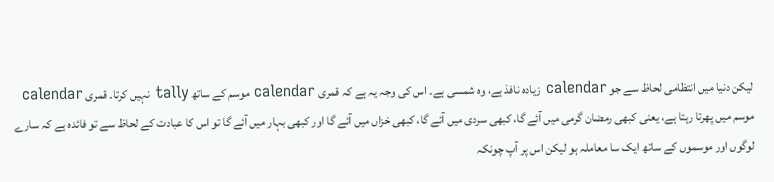لیکن دنیا میں انتظامی لحاظ سے جو calendar زیادہ نافذ ہے، وہ شمسی ہے۔ اس کی وجہ یہ ہے کہ قمری calendar موسم کے ساتھ tally نہیں کرتا۔ قمری calendar موسم میں پھرتا رہتا ہے، یعنی کبھی رمضان گرمی میں آئے گا، کبھی سردی میں آئے گا، کبھی خزاں میں آئے گا اور کبھی بہار میں آئے گا تو اس کا عبادت کے لحاظ سے تو فائدہ ہے کہ سارے لوگوں اور موسموں کے ساتھ ایک سا معاملہ ہو لیکن اس پر آپ چونکہ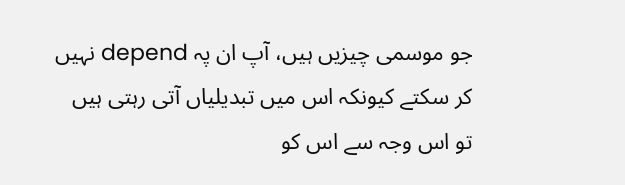جو موسمی چیزیں ہیں، آپ ان پہ depend نہیں کر سکتے کیونکہ اس میں تبدیلیاں آتی رہتی ہیں تو اس وجہ سے اس کو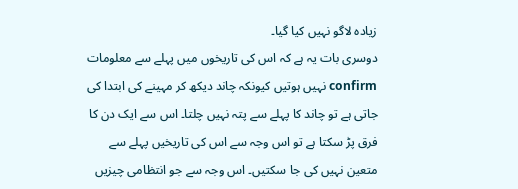زیادہ لاگو نہیں کیا گیا۔
دوسری بات یہ ہے کہ اس کی تاریخوں میں پہلے سے معلومات confirm نہیں ہوتیں کیونکہ چاند دیکھ کر مہینے کی ابتدا کی جاتی ہے تو چاند کا پہلے سے پتہ نہیں چلتا۔ اس سے ایک دن کا فرق پڑ سکتا ہے تو اس وجہ سے اس کی تاریخیں پہلے سے متعین نہیں کی جا سکتیں۔ اس وجہ سے جو انتظامی چیزیں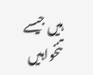ہیں جیسے تنخواہیں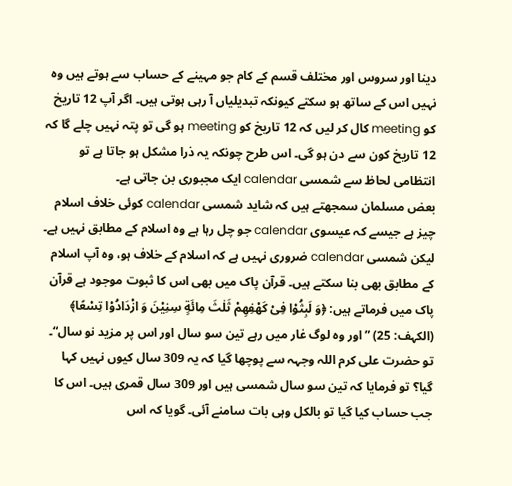دینا اور سروس اور مختلف قسم کے کام جو مہینے کے حساب سے ہوتے ہیں وہ نہیں اس کے ساتھ ہو سکتے کیونکہ تبدیلیاں آ رہی ہوتی ہیں۔ اگر آپ 12 تاریخ کو meeting کال کر لیں کہ 12 تاریخ کو meeting ہو گی تو پتہ نہیں چلے گا کہ 12 تاریخ کون سے دن ہو گی۔ اس طرح چونکہ یہ ذرا مشکل ہو جاتا ہے تو انتظامی لحاظ سے شمسی calendar ایک مجبوری بن جاتی ہے۔
بعض مسلمان سمجھتے ہیں کہ شاید شمسی calendar کوئی خلاف اسلام چیز ہے جیسے کہ عیسوی calendar جو چل رہا ہے وہ اسلام کے مطابق نہیں ہے۔ لیکن شمسی calendar ضروری نہیں ہے کہ اسلام کے خلاف ہو، وہ آپ اسلام کے مطابق بھی بنا سکتے ہیں۔ قرآن پاک میں بھی اس کا ثبوت موجود ہے قرآن پاک میں فرماتے ہیں: ﴿وَ لَبِثُوْا فِیْ كَهْفِهِمْ ثَلٰثَ مِائَةٍ سِنِیْنَ وَ ازْدَادُوْا تِسْعًا﴾ (الکہف: 25) ”اور وہ لوگ غار میں رہے تین سو سال اور اس پر مزید نو سال“۔ تو حضرت علی کرم اللہ وجہہ سے پوچھا گیا کہ یہ 309 سال کیوں نہیں کہا گیا؟ تو فرمایا کہ تین سو سال شمسی ہیں اور 309 سال قمری ہیں۔ اس کا جب حساب کیا گیا تو بالکل وہی بات سامنے آئی۔ گویا کہ اس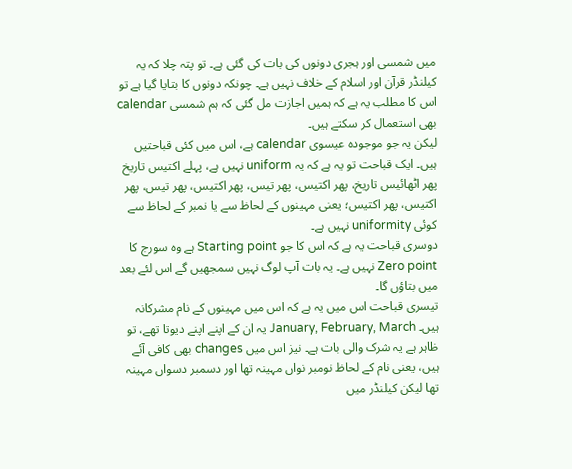میں شمسی اور ہجری دونوں کی بات کی گئی ہے۔ تو پتہ چلا کہ یہ کیلنڈر قرآن اور اسلام کے خلاف نہیں ہے۔ چونکہ دونوں کا بتایا گیا ہے تو اس کا مطلب یہ ہے کہ ہمیں اجازت مل گئی کہ ہم شمسی calendar بھی استعمال کر سکتے ہیں۔
لیکن یہ جو موجودہ عیسوی calendar ہے، اس میں کئی قباحتیں ہیں۔ ایک قباحت تو یہ ہے کہ یہ uniform نہیں ہے، پہلے اکتیس تاریخ پھر اٹھائیس تاریخ، پھر اکتیس، پھر تیس، پھر اکتیس، پھر تیس، پھر اکتیس، پھر اکتیس؛ یعنی مہینوں کے لحاظ سے یا نمبر کے لحاظ سے کوئی uniformity نہیں ہے۔
دوسری قباحت یہ ہے کہ اس کا جو Starting point ہے وہ سورج کا Zero point نہیں ہے۔ یہ بات آپ لوگ نہیں سمجھیں گے اس لئے بعد میں بتاؤں گا۔
تیسری قباحت اس میں یہ ہے کہ اس میں مہینوں کے نام مشرکانہ ہیں۔ January, February, March یہ ان کے اپنے اپنے دیوتا تھے، تو ظاہر ہے یہ شرک والی بات ہے۔ نیز اس میں changes بھی کافی آئے ہیں، یعنی نام کے لحاظ نومبر نواں مہینہ تھا اور دسمبر دسواں مہینہ تھا لیکن کیلنڈر میں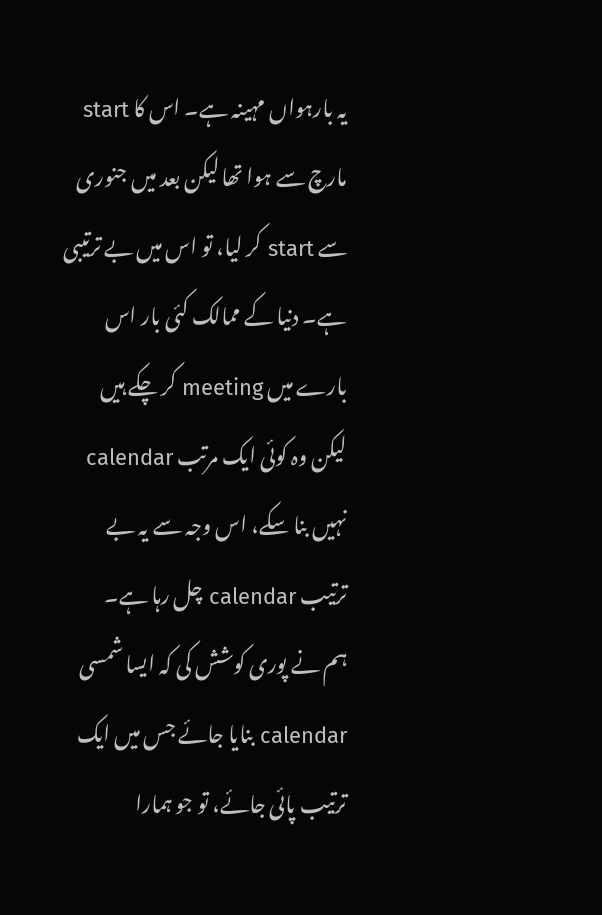یہ بارہواں مہینہ ہے۔ اس کا start مارچ سے ہوا تھا لیکن بعد میں جنوری سے start کر لیا، تو اس میں بے ترتیبی ہے۔ دنیا کے ممالک کئی بار اس بارے میں meeting کر چکے ہیں لیکن وہ کوئی ایک مرتب calendar نہیں بنا سکے، اس وجہ سے یہ بے ترتیب calendar چل رہا ہے۔
ہم نے پوری کوشش کی کہ ایسا شمسی calendar بنایا جائے جس میں ایک ترتیب پائی جائے، تو جو ہمارا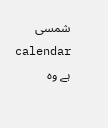شمسی calendar ہے وہ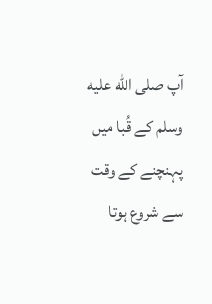آپ صلى الله عليه وسلم کے قُبا میں پہنچنے کے وقت سے شروع ہوتا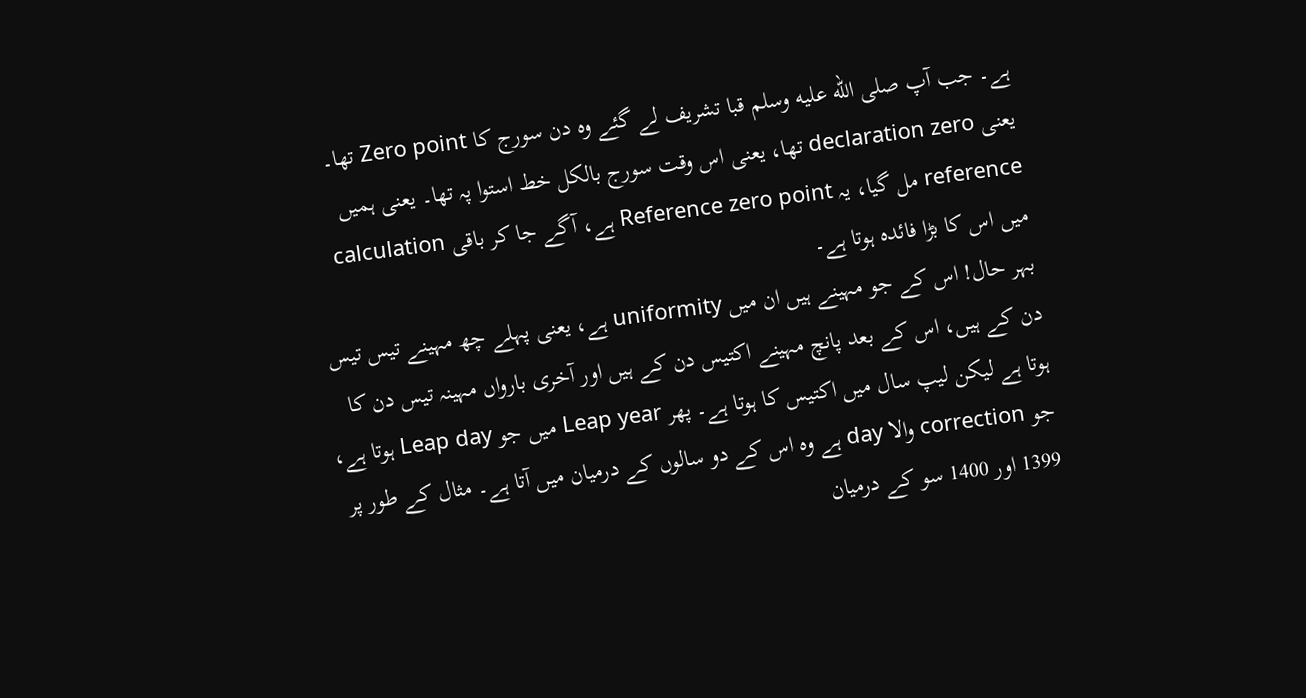ہے۔ جب آپ صلى الله عليه وسلم قبا تشریف لے گئے وہ دن سورج کا Zero point تھا۔ یعنی declaration zero تھا، یعنی اس وقت سورج بالکل خط استوا پہ تھا۔ یعنی ہمیں reference مل گیا، یہ Reference zero point ہے، آگے جا کر باقی calculation میں اس کا بڑا فائدہ ہوتا ہے۔
بہر حال! اس کے جو مہینے ہیں ان میں uniformity ہے، یعنی پہلے چھ مہینے تیس تیس دن کے ہیں، اس کے بعد پانچ مہینے اکتیس دن کے ہیں اور آخری بارواں مہینہ تیس دن کا ہوتا ہے لیکن لیپ سال میں اکتیس کا ہوتا ہے۔ پھر Leap year میں جو Leap day ہوتا ہے، جو correction والا day ہے وہ اس کے دو سالوں کے درمیان میں آتا ہے۔ مثال کے طور پر 1399 اور 1400 سو کے درمیان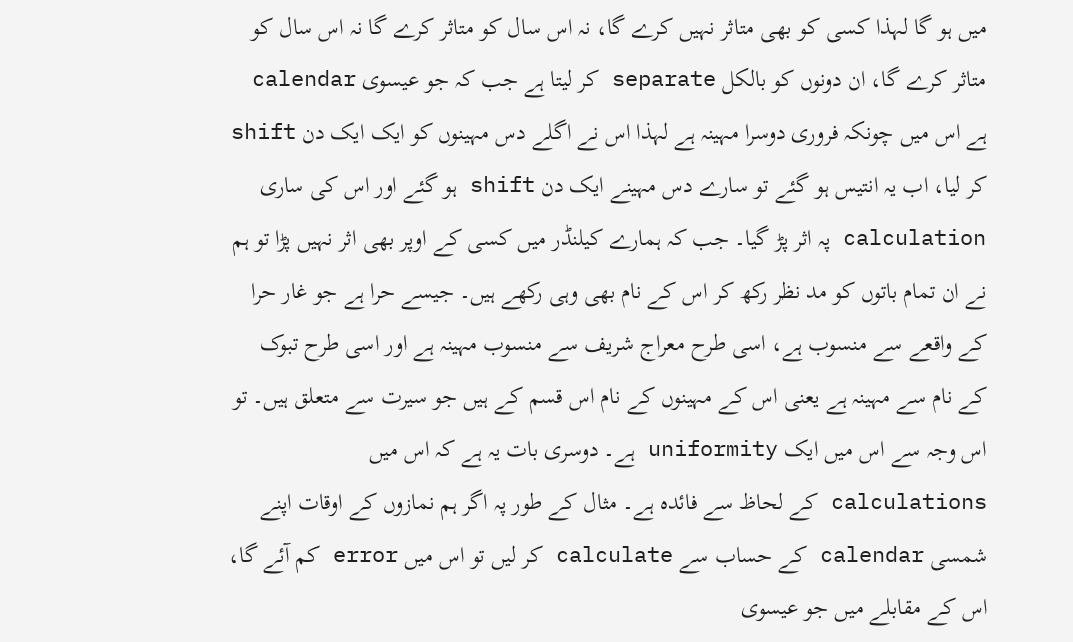میں ہو گا لہذا کسی کو بھی متاثر نہیں کرے گا، نہ اس سال کو متاثر کرے گا نہ اس سال کو متاثر کرے گا، ان دونوں کو بالکل separate کر لیتا ہے جب کہ جو عیسوی calendar ہے اس میں چونکہ فروری دوسرا مہینہ ہے لہذا اس نے اگلے دس مہینوں کو ایک ایک دن shift کر لیا، اب یہ انتیس ہو گئے تو سارے دس مہینے ایک دن shift ہو گئے اور اس کی ساری calculation پہ اثر پڑ گیا۔ جب کہ ہمارے کیلنڈر میں کسی کے اوپر بھی اثر نہیں پڑا تو ہم نے ان تمام باتوں کو مد نظر رکھ کر اس کے نام بھی وہی رکھے ہیں۔ جیسے حرا ہے جو غار حرا کے واقعے سے منسوب ہے، اسی طرح معراج شریف سے منسوب مہینہ ہے اور اسی طرح تبوک کے نام سے مہینہ ہے یعنی اس کے مہینوں کے نام اس قسم کے ہیں جو سیرت سے متعلق ہیں۔ تو اس وجہ سے اس میں ایک uniformity ہے۔ دوسری بات یہ ہے کہ اس میں calculations کے لحاظ سے فائدہ ہے۔ مثال کے طور پہ اگر ہم نمازوں کے اوقات اپنے شمسی calendar کے حساب سے calculate کر لیں تو اس میں error کم آئے گا، اس کے مقابلے میں جو عیسوی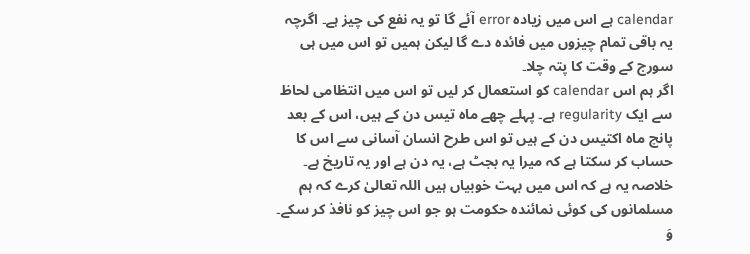calendar ہے اس میں زیادہ error آئے گا تو یہ نفع کی چیز ہے۔ اگرچہ یہ باقی تمام چیزوں میں فائدہ دے گا لیکن ہمیں تو اس میں ہی سورج کے وقت کا پتہ چلا۔
اگر ہم اس calendar کو استعمال کر لیں تو اس میں انتظامی لحاظ سے ایک regularity ہے۔ پہلے چھے ماہ تیس دن کے ہیں، اس کے بعد پانچ ماہ اکتیس دن کے ہیں تو اس طرح انسان آسانی سے اس کا حساب کر سکتا ہے کہ میرا یہ بجٹ ہے، یہ دن ہے اور یہ تاریخ ہے۔ خلاصہ یہ ہے کہ اس میں بہت خوبیاں ہیں اللہ تعالیٰ کرے کہ ہم مسلمانوں کی کوئی نمائندہ حکومت ہو جو اس چیز کو نافذ کر سکے۔
وَ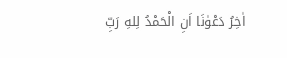اٰخِرُ دَعْوٰنَا اَنِ الْحَمْدُ لِلهِ رَبِّ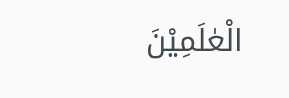الْعٰلَمِیْنَ